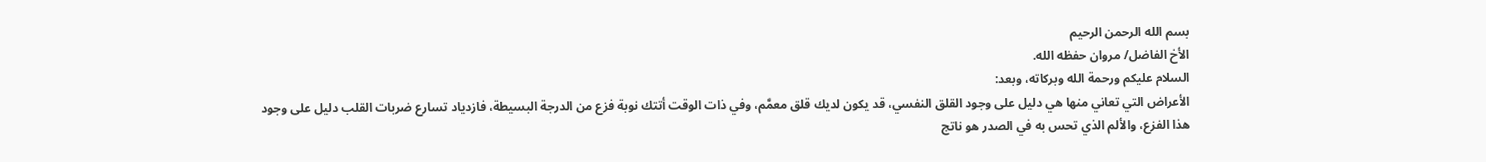بسم الله الرحمن الرحيم
الأخ الفاضل/ مروان حفظه الله.
السلام عليكم ورحمة الله وبركاته، وبعد:
الأعراض التي تعاني منها هي دليل على وجود القلق النفسي، قد يكون لديك قلق معمَّم، وفي ذات الوقت أتتك نوبة فزع من الدرجة البسيطة، فازدياد تسارع ضربات القلب دليل على وجود هذا الفزع، والألم الذي تحس به في الصدر هو ناتج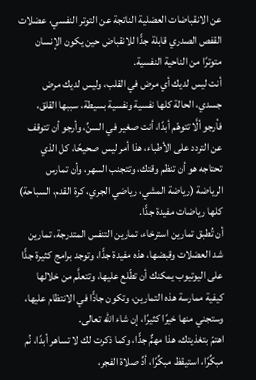عن الانقباضات العضلية الناتجة عن التوتر النفسي، عضلات القفص الصدري قابلة جدًّا للانقباض حين يكون الإنسان متوترًا من الناحية النفسية.
أنت ليس لديك أي مرض في القلب، وليس لديك مرض جسدي، الحالة كلها نفسية ونفسية بسيطة، سببها القلق، فأرجو ألَّا تتوهّم أبدًا، أنت صغير في السنِّ، وأرجو أن تتوقف عن التردد على الأطباء، هذا أمر ليس صحيحًا، كل الذي تحتاجه هو أن تنظم وقتك، وتتجنب السهر، وأن تمارس الرياضة (رياضة المشي، رياضي الجري، كرة القدم، السباحة) كلها رياضات مفيدة جدًّا.
أن تُطبق تمارين استرخاء، تمارين التنفس المتدرجة، تمارين شد العضلات وقبضها، هذه مفيدة جدًّا، وتوجد برامج كثيرة جدًّا على اليوتيوب يمكنك أن تطّلع عليها، وتتعلَّم من خلالها كيفية ممارسة هذه التمارين، وتكون جادًّا في الانتظام عليها، وستجني منها خيرًا كثيرًا، إن شاء الله تعالى.
اهتمّ بتغذيتك، هذا مهمٌّ جدًّا، وكما ذكرت لك لا تساهر أبدًا، نُم مبكِّرًا، استيقظ مبكِّرًا، أدِّ صلاة الفجر،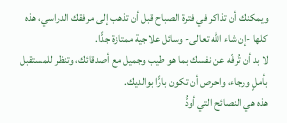ويمكنك أن تذاكر في فترة الصباح قبل أن تذهب إلى مرفقك الدراسي، هذه كلها -إن شاء الله تعالى- وسائل علاجية ممتازة جدًّا.
لا بد أن تُرفّه عن نفسك بما هو طيب وجميل مع أصدقائك، وتنظر للمستقبل بأملٍ ورجاء، واحرص أن تكون بارًّا بوالديك.
هذه هي النصائح التي أودُّ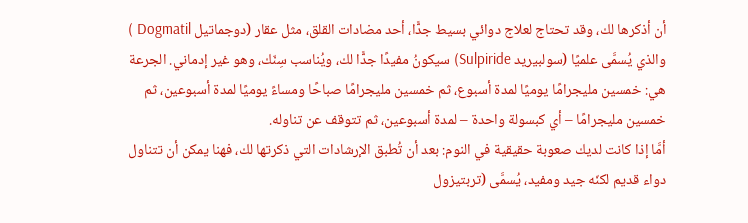أن أذكرها لك، وقد تحتاج لعلاج دوائي بسيط جدًّا، أحد مضادات القلق، مثل عقار (دوجماتيل Dogmatil ) والذي يُسمَّى علميًا (سولبيريد Sulpiride) سيكونُ مفيدًا جدًّا لك، ويُناسب سِنّك، وهو غير إدماني. الجرعة هي: خمسين مليجرامًا يوميًا لمدة أسبوع، ثم خمسين مليجرامًا صباحًا ومساءً يوميًا لمدة أسبوعين، ثم خمسين مليجرامًا – أي كبسولة واحدة – لمدة أسبوعين، ثم تتوقف عن تناوله.
أمَّا إذا كانت لديك صعوبة حقيقية في النوم: بعد أن تُطبق الإرشادات التي ذكرتها لك، فهنا يمكن أن تتناول دواء قديم لكنّه جيد ومفيد، يُسمَّى (تربتيزول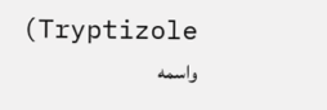Tryptizole) واسمه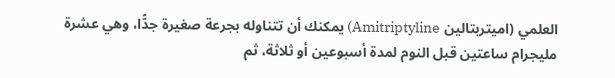العلمي (اميتربتالين Amitriptyline) يمكنك أن تتناوله بجرعة صغيرة جدًّا، وهي عشرة مليجرام ساعتين قبل النوم لمدة أسبوعين أو ثلاثة، ثم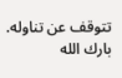تتوقف عن تناوله.
بارك الله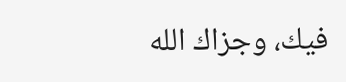فيك، وجزاك الله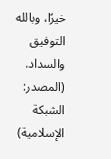خيرًا، وبالله التوفيق والسداد.
(المصدر: الشبكة الإسلامية)